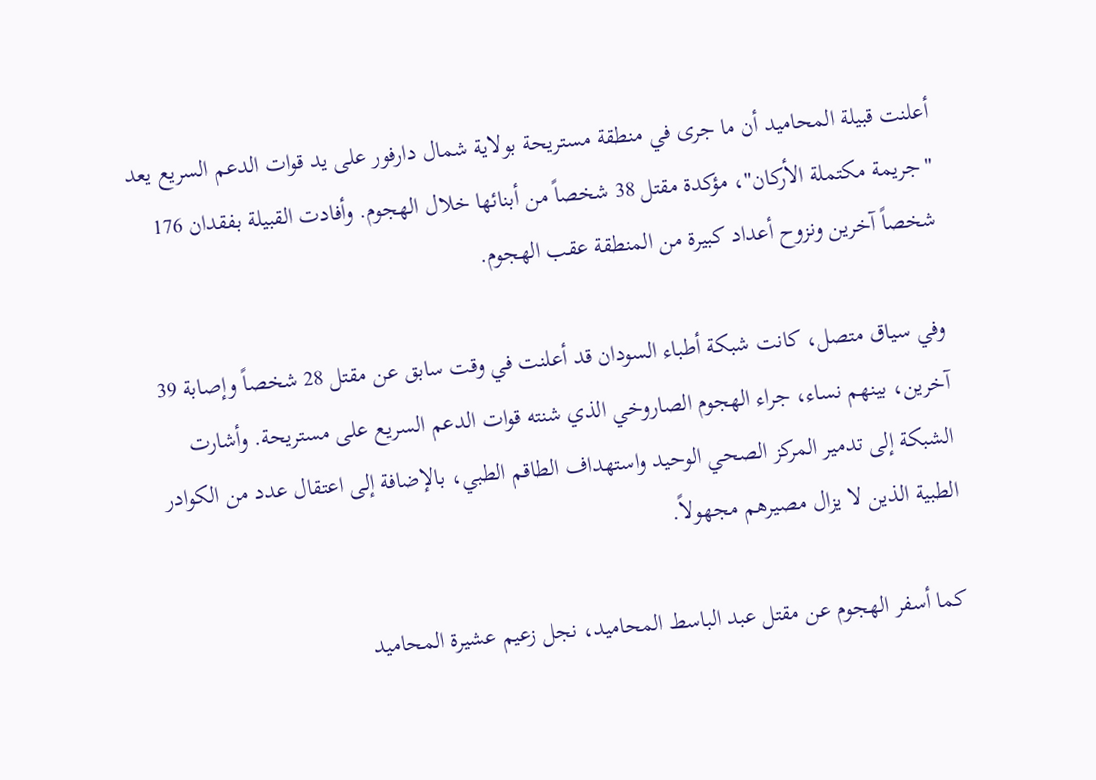أعلنت قبيلة المحاميد أن ما جرى في منطقة مستريحة بولاية شمال دارفور على يد قوات الدعم السريع يعد "جريمة مكتملة الأركان"، مؤكدة مقتل 38 شخصاً من أبنائها خلال الهجوم. وأفادت القبيلة بفقدان 176 شخصاً آخرين ونزوح أعداد كبيرة من المنطقة عقب الهجوم.

وفي سياق متصل، كانت شبكة أطباء السودان قد أعلنت في وقت سابق عن مقتل 28 شخصاً وإصابة 39 آخرين، بينهم نساء، جراء الهجوم الصاروخي الذي شنته قوات الدعم السريع على مستريحة. وأشارت الشبكة إلى تدمير المركز الصحي الوحيد واستهداف الطاقم الطبي، بالإضافة إلى اعتقال عدد من الكوادر الطبية الذين لا يزال مصيرهم مجهولاً.

كما أسفر الهجوم عن مقتل عبد الباسط المحاميد، نجل زعيم عشيرة المحاميد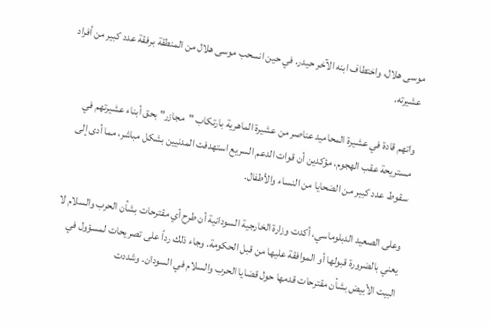موسى هلال، واختطاف ابنه الآخر حيدر. في حين انسحب موسى هلال من المنطقة برفقة عدد كبير من أفراد عشيرته.

واتهم قادة في عشيرة المحاميد عناصر من عشيرة الماهرية بارتكاب "مجازر" بحق أبناء عشيرتهم في مستريحة عقب الهجوم، مؤكدين أن قوات الدعم السريع استهدفت المدنيين بشكل مباشر، مما أدى إلى سقوط عدد كبير من الضحايا من النساء والأطفال.

وعلى الصعيد الدبلوماسي، أكدت وزارة الخارجية السودانية أن طرح أي مقترحات بشأن الحرب والسلام لا يعني بالضرورة قبولها أو الموافقة عليها من قبل الحكومة. وجاء ذلك رداً على تصريحات لمسؤول في البيت الأبيض بشأن مقترحات قدمها حول قضايا الحرب والسلام في السودان. وشددت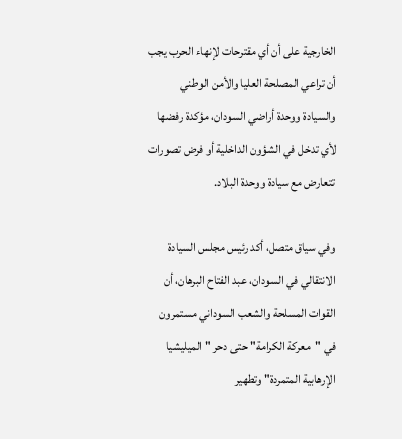الخارجية على أن أي مقترحات لإنهاء الحرب يجب أن تراعي المصلحة العليا والأمن الوطني والسيادة ووحدة أراضي السودان، مؤكدة رفضها لأي تدخل في الشؤون الداخلية أو فرض تصورات تتعارض مع سيادة ووحدة البلاد.

وفي سياق متصل، أكد رئيس مجلس السيادة الانتقالي في السودان، عبد الفتاح البرهان، أن القوات المسلحة والشعب السوداني مستمرون في "معركة الكرامة" حتى دحر "الميليشيا الإرهابية المتمردة" وتطهير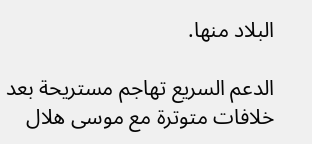البلاد منها.

الدعم السريع تهاجم مستريحة بعد خلافات متوترة مع موسى هلال